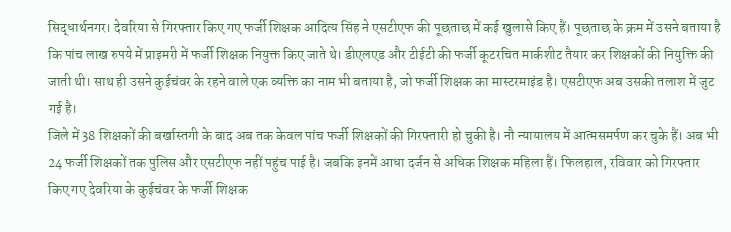सिद्धार्थनगर। देवरिया से गिरफ्तार किए गए फर्जी शिक्षक आदित्य सिंह ने एसटीएफ की पूछताछ में कई खुलासे किए हैं। पूछताछ के क्रम में उसने बताया है कि पांच लाख रुपये में प्राइमरी में फर्जी शिक्षक नियुक्त किए जाते थे। डीएलएड और टीईटी की फर्जी कूटरचित मार्कशीट तैयार कर शिक्षकों की नियुक्ति की जाती थी। साथ ही उसने कुईचंवर के रहने वाले एक व्यक्ति का नाम भी बताया है, जो फर्जी शिक्षक का मास्टरमाइंड है। एसटीएफ अब उसकी तलाश में जुट गई है।
जिले में 38 शिक्षकों की बर्खास्तगी के बाद अब तक केवल पांच फर्जी शिक्षकों की गिरफ्तारी हो चुकी है। नौ न्यायालय में आत्मसमर्पण कर चुके हैं। अब भी 24 फर्जी शिक्षकों तक पुलिस और एसटीएफ नहीं पहुंच पाई है। जबकि इनमें आधा दर्जन से अधिक शिक्षक महिला हैं। फिलहाल, रविवार को गिरफ्तार किए गए देवरिया के कुईचंवर के फर्जी शिक्षक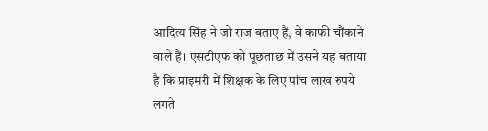आदित्य सिंह ने जो राज बताए हैं, वे काफी चौंकाने वाले हैं। एसटीएफ को पूछताछ में उसने यह बताया है कि प्राइमरी में शिक्षक के लिए पांच लाख रुपये लगते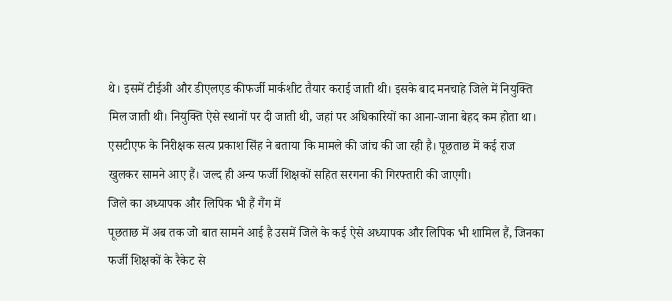थे। इसमें टीईअी और डीएलएड कीफर्जी मार्कशीट तैयार कराई जाती थी। इसके बाद मनचाहे जिले में नियुक्ति मिल जाती थी। नियुक्ति ऐसे स्थानों पर दी जाती थी, जहां पर अधिकारियों का आना-जाना बेहद कम होता था। एसटीएफ के निरीक्षक सत्य प्रकाश सिंह ने बताया कि मामले की जांच की जा रही है। पूछताछ में कई राज खुलकर सामने आए हैं। जल्द ही अन्य फर्जी शिक्षकों सहित सरगना की गिरफ्तारी की जाएगी।
जिले का अध्यापक और लिपिक भी हैं गैंग में
पूछताछ में अब तक जो बात सामने आई है उसमें जिले के कई ऐसे अध्यापक और लिपिक भी शामिल हैं, जिनका फर्जी शिक्षकों के रैकेट से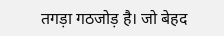तगड़ा गठजोड़ है। जो बेहद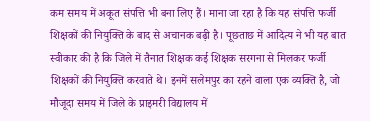कम समय में अकूत संपत्ति भी बना लिए हैं। माना जा रहा है कि यह संपत्ति फर्जी शिक्षकों की नियुक्ति के बाद से अचानक बढ़ी है। पूछताछ में आदित्य ने भी यह बात स्वीकार की है कि जिले में तैनात शिक्षक कई शिक्षक सरगना से मिलकर फर्जी शिक्षकों की नियुक्ति करवाते थे। इनमें सलेमपुर का रहने वाला एक व्यक्ति है, जो मौजूदा समय में जिले के प्राइमरी विद्यालय में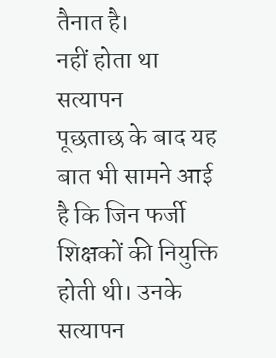तैनात है।
नहीं होता था सत्यापन
पूछताछ के बाद यह बात भी सामने आई है कि जिन फर्जी शिक्षकों की नियुक्ति होती थी। उनके सत्यापन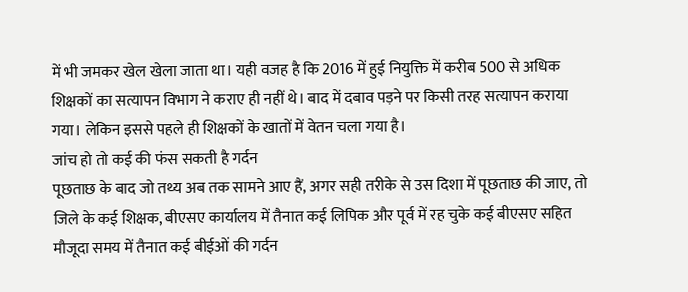में भी जमकर खेल खेला जाता था। यही वजह है कि 2016 में हुई नियुक्ति में करीब 500 से अधिक शिक्षकों का सत्यापन विभाग ने कराए ही नहीं थे। बाद में दबाव पड़ने पर किसी तरह सत्यापन कराया गया। लेकिन इससे पहले ही शिक्षकों के खातों में वेतन चला गया है।
जांच हो तो कई की फंस सकती है गर्दन
पूछताछ के बाद जो तथ्य अब तक सामने आए हैं, अगर सही तरीके से उस दिशा में पूछताछ की जाए, तो जिले के कई शिक्षक, बीएसए कार्यालय में तैनात कई लिपिक और पूर्व में रह चुके कई बीएसए सहित मौजूदा समय में तैनात कई बीईओं की गर्दन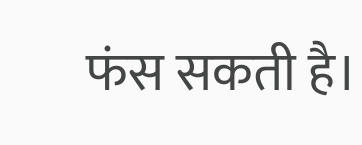फंस सकती है।